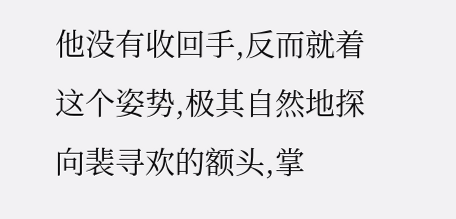他没有收回手,反而就着这个姿势,极其自然地探向裴寻欢的额头,掌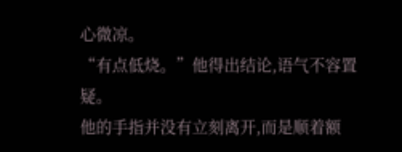心微凉。
“有点低烧。”他得出结论,语气不容置疑。
他的手指并没有立刻离开,而是顺着额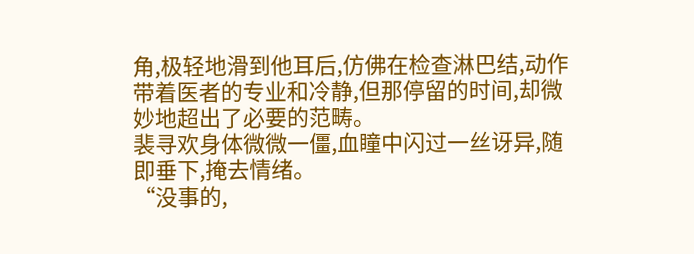角,极轻地滑到他耳后,仿佛在检查淋巴结,动作带着医者的专业和冷静,但那停留的时间,却微妙地超出了必要的范畴。
裴寻欢身体微微一僵,血瞳中闪过一丝讶异,随即垂下,掩去情绪。
“没事的,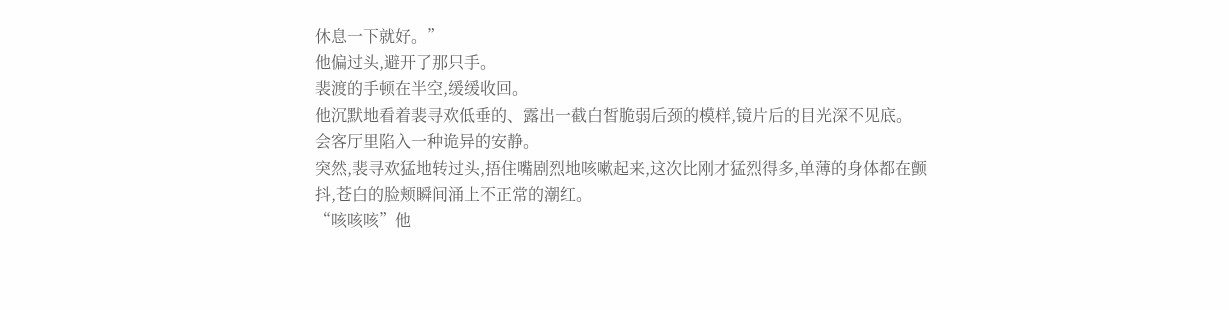休息一下就好。”
他偏过头,避开了那只手。
裴渡的手顿在半空,缓缓收回。
他沉默地看着裴寻欢低垂的、露出一截白皙脆弱后颈的模样,镜片后的目光深不见底。
会客厅里陷入一种诡异的安静。
突然,裴寻欢猛地转过头,捂住嘴剧烈地咳嗽起来,这次比刚才猛烈得多,单薄的身体都在颤抖,苍白的脸颊瞬间涌上不正常的潮红。
“咳咳咳”他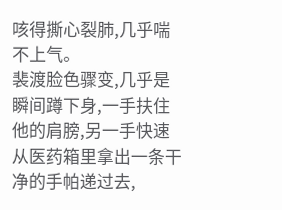咳得撕心裂肺,几乎喘不上气。
裴渡脸色骤变,几乎是瞬间蹲下身,一手扶住他的肩膀,另一手快速从医药箱里拿出一条干净的手帕递过去,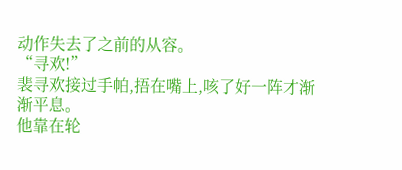动作失去了之前的从容。
“寻欢!”
裴寻欢接过手帕,捂在嘴上,咳了好一阵才渐渐平息。
他靠在轮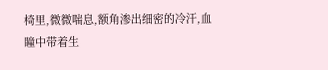椅里,微微喘息,额角渗出细密的冷汗,血瞳中带着生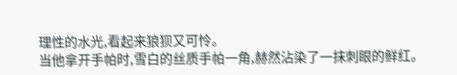理性的水光,看起来狼狈又可怜。
当他拿开手帕时,雪白的丝质手帕一角,赫然沾染了一抹刺眼的鲜红。